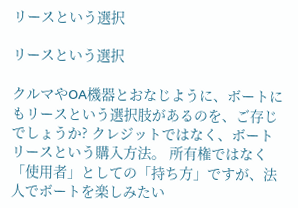リースという選択

リースという選択

クルマやOA機器とおなじように、ボートにもリースという選択肢があるのを、ご存じでしょうか? クレジットではなく、ボートリースという購入方法。 所有権ではなく「使用者」としての「持ち方」ですが、法人でボートを楽しみたい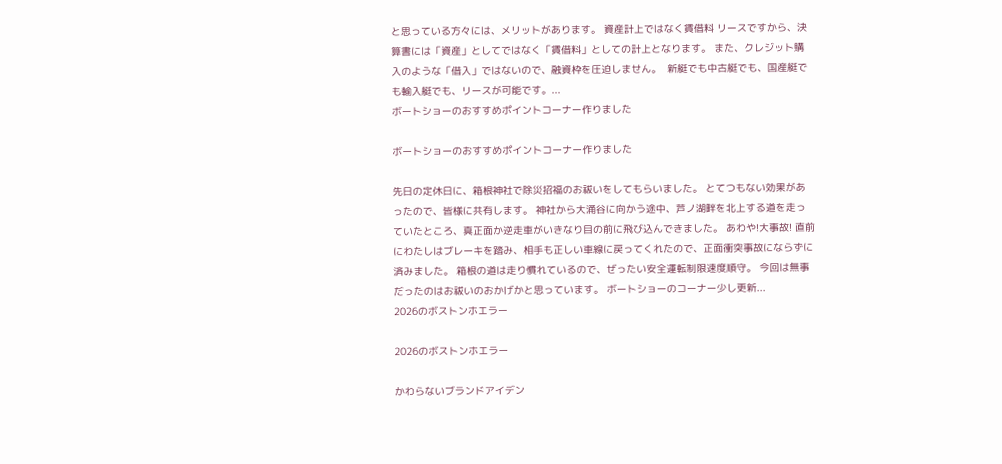と思っている方々には、メリットがあります。 資産計上ではなく賃借料 リースですから、決算書には「資産」としてではなく「賃借料」としての計上となります。 また、クレジット購入のような「借入」ではないので、融資枠を圧迫しません。  新艇でも中古艇でも、国産艇でも輸入艇でも、リースが可能です。...
ボートショーのおすすめポイントコーナー作りました

ボートショーのおすすめポイントコーナー作りました

先日の定休日に、箱根神社で除災招福のお祓いをしてもらいました。 とてつもない効果があったので、皆様に共有します。 神社から大涌谷に向かう途中、芦ノ湖畔を北上する道を走っていたところ、真正面か逆走車がいきなり目の前に飛び込んできました。 あわや!大事故! 直前にわたしはブレーキを踏み、相手も正しい車線に戻ってくれたので、正面衝突事故にならずに済みました。 箱根の道は走り慣れているので、ぜったい安全運転制限速度順守。 今回は無事だったのはお祓いのおかげかと思っています。 ボートショーのコーナー少し更新...
2026のボストンホエラー

2026のボストンホエラー

かわらないブランドアイデン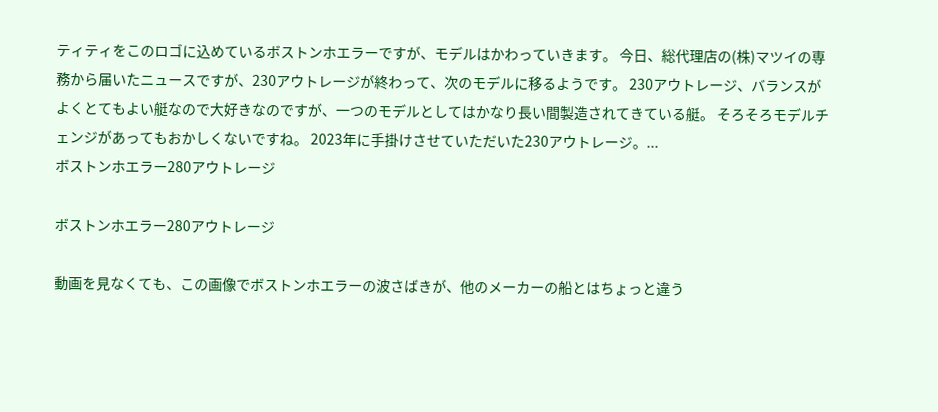ティティをこのロゴに込めているボストンホエラーですが、モデルはかわっていきます。 今日、総代理店の(株)マツイの専務から届いたニュースですが、230アウトレージが終わって、次のモデルに移るようです。 230アウトレージ、バランスがよくとてもよい艇なので大好きなのですが、一つのモデルとしてはかなり長い間製造されてきている艇。 そろそろモデルチェンジがあってもおかしくないですね。 2023年に手掛けさせていただいた230アウトレージ。...
ボストンホエラー280アウトレージ

ボストンホエラー280アウトレージ

動画を見なくても、この画像でボストンホエラーの波さばきが、他のメーカーの船とはちょっと違う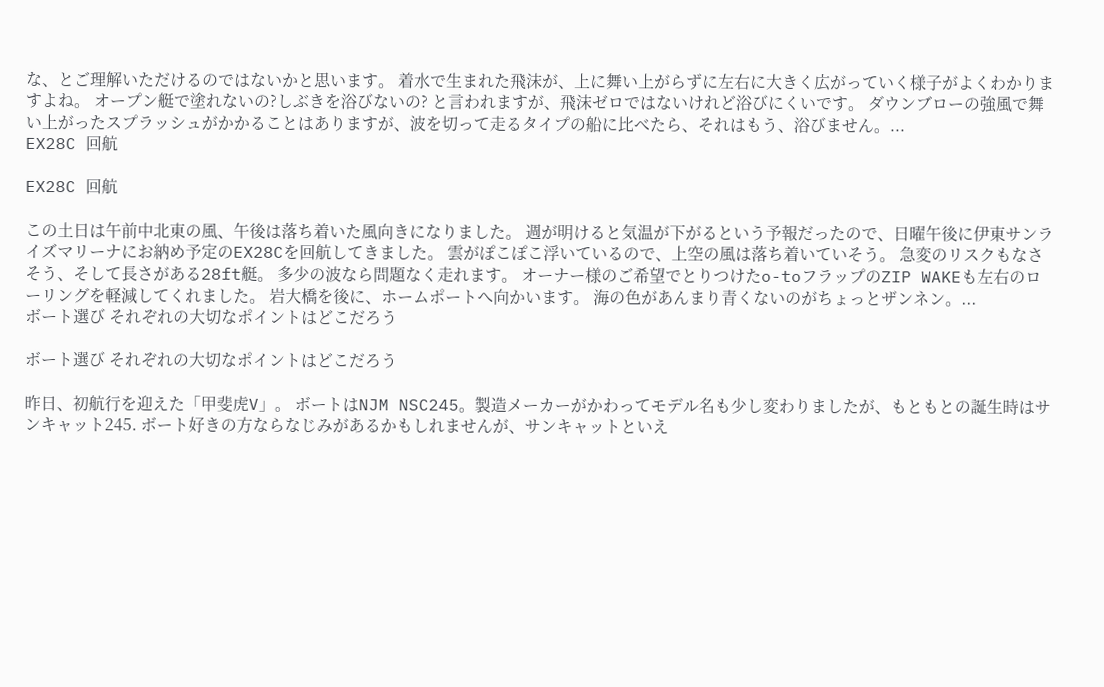な、とご理解いただけるのではないかと思います。 着水で生まれた飛沫が、上に舞い上がらずに左右に大きく広がっていく様子がよくわかりますよね。 オープン艇で塗れないの?しぶきを浴びないの? と言われますが、飛沫ゼロではないけれど浴びにくいです。 ダウンブローの強風で舞い上がったスプラッシュがかかることはありますが、波を切って走るタイプの船に比べたら、それはもう、浴びません。...
EX28C 回航

EX28C 回航

この土日は午前中北東の風、午後は落ち着いた風向きになりました。 週が明けると気温が下がるという予報だったので、日曜午後に伊東サンライズマリーナにお納め予定のEX28Cを回航してきました。 雲がぽこぽこ浮いているので、上空の風は落ち着いていそう。 急変のリスクもなさそう、そして長さがある28ft艇。 多少の波なら問題なく走れます。 オーナー様のご希望でとりつけたo-toフラップのZIP WAKEも左右のローリングを軽減してくれました。 岩大橋を後に、ホームポートへ向かいます。 海の色があんまり青くないのがちょっとザンネン。...
ボート選び それぞれの大切なポイントはどこだろう

ボート選び それぞれの大切なポイントはどこだろう

昨日、初航行を迎えた「甲斐虎V」。 ボートはNJM NSC245。製造メーカーがかわってモデル名も少し変わりましたが、もともとの誕生時はサンキャット245. ボート好きの方ならなじみがあるかもしれませんが、サンキャットといえ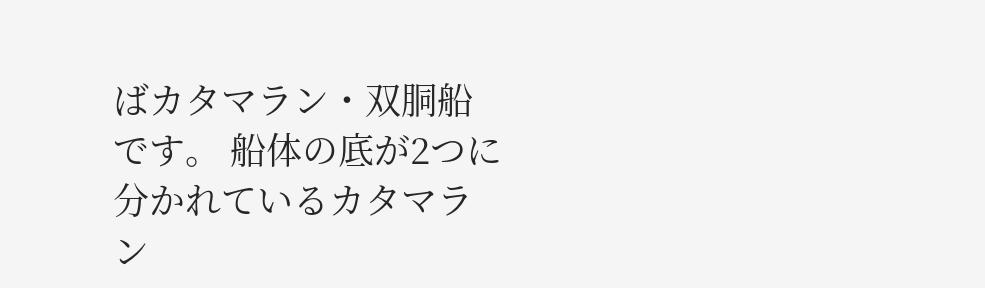ばカタマラン・双胴船です。 船体の底が2つに分かれているカタマラン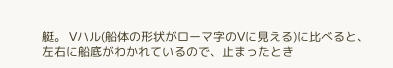艇。 Vハル(船体の形状がローマ字のVに見える)に比べると、左右に船底がわかれているので、止まったとき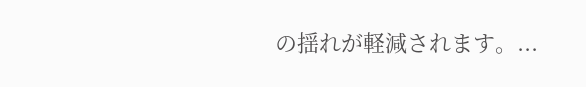の揺れが軽減されます。...